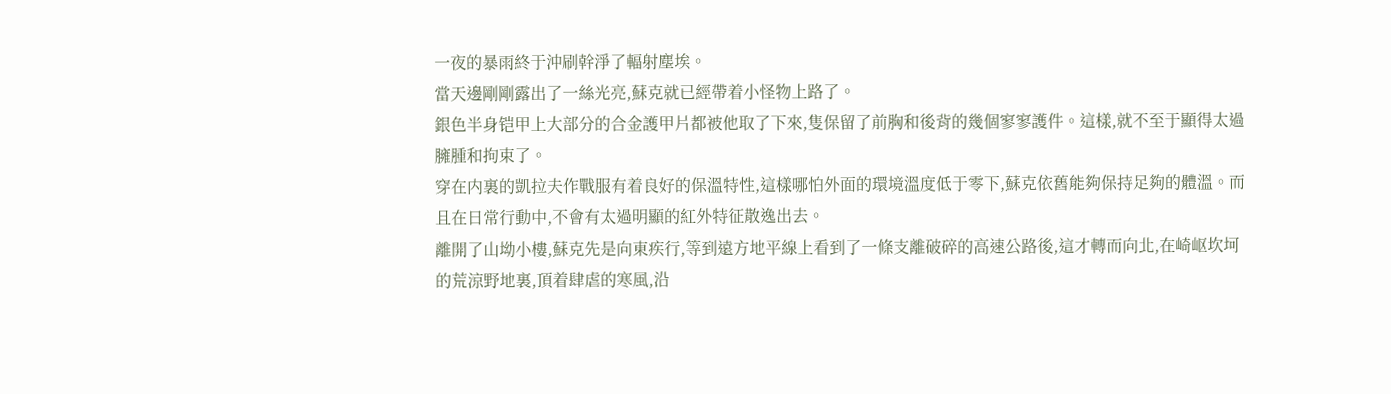一夜的暴雨終于沖刷幹淨了輻射塵埃。
當天邊剛剛露出了一絲光亮,蘇克就已經帶着小怪物上路了。
銀色半身铠甲上大部分的合金護甲片都被他取了下來,隻保留了前胸和後背的幾個寥寥護件。這樣,就不至于顯得太過臃腫和拘束了。
穿在内裏的凱拉夫作戰服有着良好的保溫特性,這樣哪怕外面的環境溫度低于零下,蘇克依舊能夠保持足夠的體溫。而且在日常行動中,不會有太過明顯的紅外特征散逸出去。
離開了山坳小樓,蘇克先是向東疾行,等到遠方地平線上看到了一條支離破碎的高速公路後,這才轉而向北,在崎岖坎坷的荒涼野地裏,頂着肆虐的寒風,沿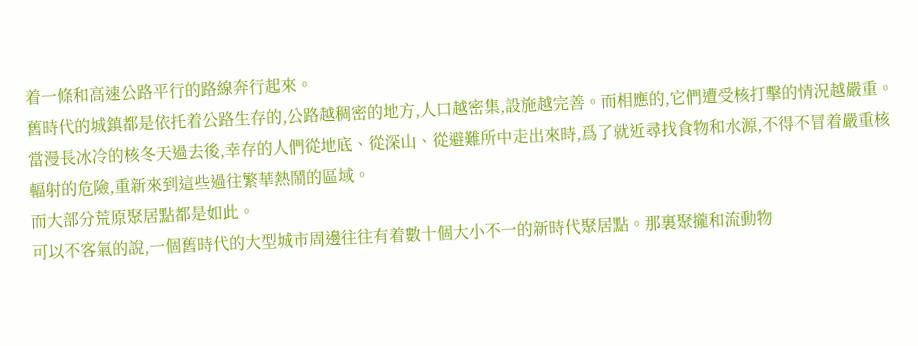着一條和高速公路平行的路線奔行起來。
舊時代的城鎮都是依托着公路生存的,公路越稠密的地方,人口越密集,設施越完善。而相應的,它們遭受核打擊的情況越嚴重。
當漫長冰冷的核冬天過去後,幸存的人們從地底、從深山、從避難所中走出來時,爲了就近尋找食物和水源,不得不冒着嚴重核輻射的危險,重新來到這些過往繁華熱鬧的區域。
而大部分荒原聚居點都是如此。
可以不客氣的說,一個舊時代的大型城市周邊往往有着數十個大小不一的新時代聚居點。那裏聚攏和流動物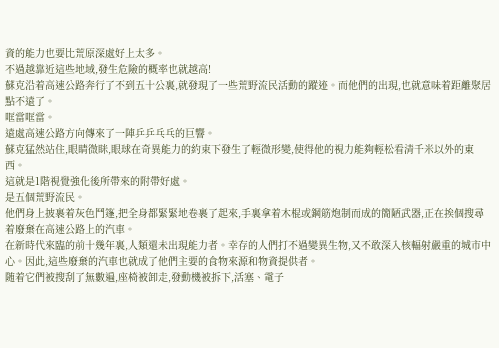資的能力也要比荒原深處好上太多。
不過越靠近這些地域,發生危險的概率也就越高!
蘇克沿着高速公路奔行了不到五十公裏,就發現了一些荒野流民活動的蹤迹。而他們的出現,也就意味着距離聚居點不遠了。
哐當哐當。
遠處高速公路方向傳來了一陣乒乒乓乓的巨響。
蘇克猛然站住,眼睛微眯,眼球在奇異能力的約束下發生了輕微形變,使得他的視力能夠輕松看清千米以外的東西。
這就是1階視覺強化後所帶來的附帶好處。
是五個荒野流民。
他們身上披裹着灰色鬥篷,把全身都緊緊地卷裹了起來,手裏拿着木棍或鋼筋炮制而成的簡陋武器,正在挨個搜尋着廢棄在高速公路上的汽車。
在新時代來臨的前十幾年裏,人類還未出現能力者。幸存的人們打不過變異生物,又不敢深入核輻射嚴重的城市中心。因此,這些廢棄的汽車也就成了他們主要的食物來源和物資提供者。
随着它們被搜刮了無數遍,座椅被卸走,發動機被拆下,活塞、電子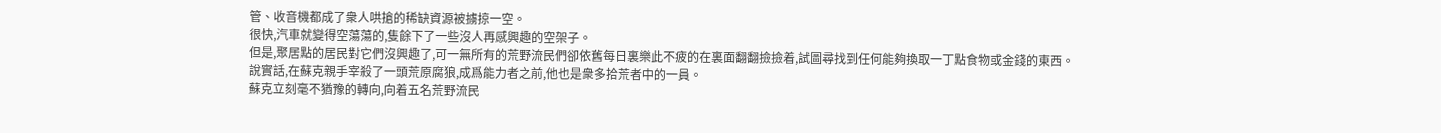管、收音機都成了衆人哄搶的稀缺資源被擄掠一空。
很快,汽車就變得空蕩蕩的,隻餘下了一些沒人再感興趣的空架子。
但是,聚居點的居民對它們沒興趣了,可一無所有的荒野流民們卻依舊每日裏樂此不疲的在裏面翻翻撿撿着,試圖尋找到任何能夠換取一丁點食物或金錢的東西。
說實話,在蘇克親手宰殺了一頭荒原腐狼,成爲能力者之前,他也是衆多拾荒者中的一員。
蘇克立刻毫不猶豫的轉向,向着五名荒野流民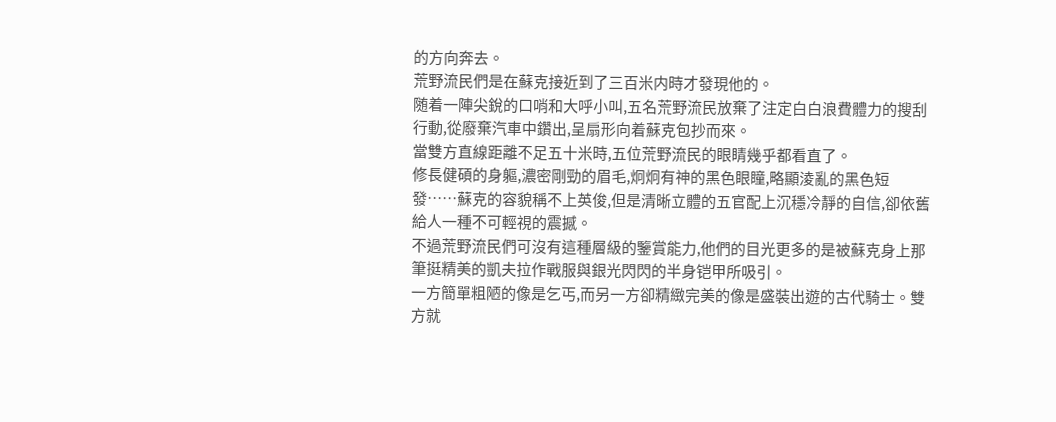的方向奔去。
荒野流民們是在蘇克接近到了三百米内時才發現他的。
随着一陣尖銳的口哨和大呼小叫,五名荒野流民放棄了注定白白浪費體力的搜刮行動,從廢棄汽車中鑽出,呈扇形向着蘇克包抄而來。
當雙方直線距離不足五十米時,五位荒野流民的眼睛幾乎都看直了。
修長健碩的身軀,濃密剛勁的眉毛,炯炯有神的黑色眼瞳,略顯淩亂的黑色短發……蘇克的容貌稱不上英俊,但是清晰立體的五官配上沉穩冷靜的自信,卻依舊給人一種不可輕視的震撼。
不過荒野流民們可沒有這種層級的鑒賞能力,他們的目光更多的是被蘇克身上那筆挺精美的凱夫拉作戰服與銀光閃閃的半身铠甲所吸引。
一方簡單粗陋的像是乞丐,而另一方卻精緻完美的像是盛裝出遊的古代騎士。雙方就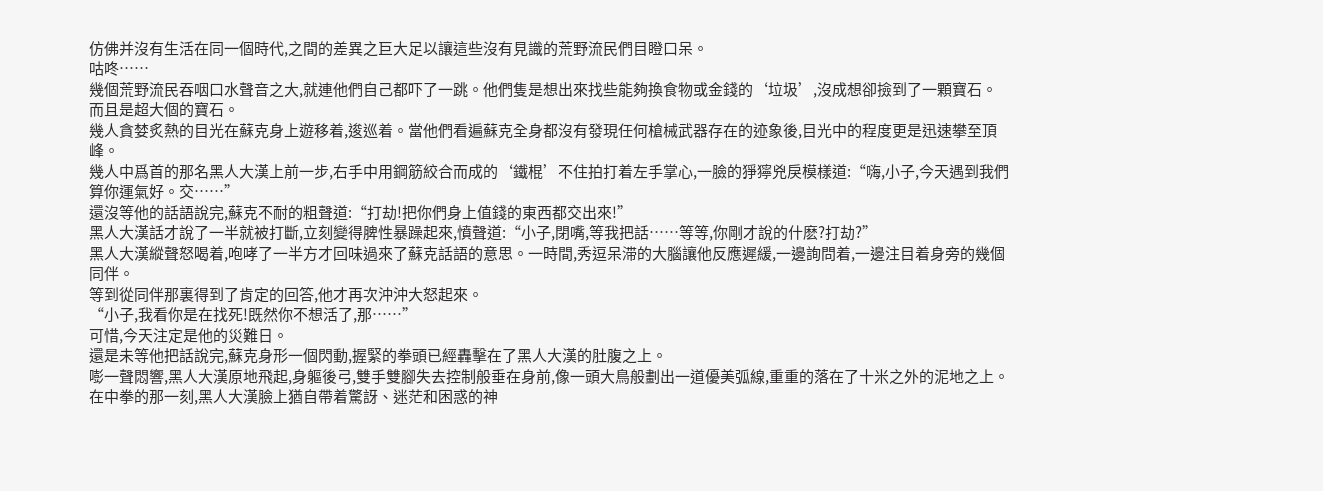仿佛并沒有生活在同一個時代,之間的差異之巨大足以讓這些沒有見識的荒野流民們目瞪口呆。
咕咚……
幾個荒野流民吞咽口水聲音之大,就連他們自己都吓了一跳。他們隻是想出來找些能夠換食物或金錢的‘垃圾’,沒成想卻撿到了一顆寶石。
而且是超大個的寶石。
幾人貪婪炙熱的目光在蘇克身上遊移着,逡巡着。當他們看遍蘇克全身都沒有發現任何槍械武器存在的迹象後,目光中的程度更是迅速攀至頂峰。
幾人中爲首的那名黑人大漢上前一步,右手中用鋼筋絞合而成的‘鐵棍’不住拍打着左手掌心,一臉的猙獰兇戾模樣道:“嗨,小子,今天遇到我們算你運氣好。交……”
還沒等他的話語說完,蘇克不耐的粗聲道:“打劫!把你們身上值錢的東西都交出來!”
黑人大漢話才說了一半就被打斷,立刻變得脾性暴躁起來,憤聲道:“小子,閉嘴,等我把話……等等,你剛才說的什麽?打劫?”
黑人大漢縱聲怒喝着,咆哮了一半方才回味過來了蘇克話語的意思。一時間,秀逗呆滞的大腦讓他反應遲緩,一邊詢問着,一邊注目着身旁的幾個同伴。
等到從同伴那裏得到了肯定的回答,他才再次沖沖大怒起來。
“小子,我看你是在找死!既然你不想活了,那……”
可惜,今天注定是他的災難日。
還是未等他把話說完,蘇克身形一個閃動,握緊的拳頭已經轟擊在了黑人大漢的肚腹之上。
嘭一聲悶響,黑人大漢原地飛起,身軀後弓,雙手雙腳失去控制般垂在身前,像一頭大鳥般劃出一道優美弧線,重重的落在了十米之外的泥地之上。
在中拳的那一刻,黑人大漢臉上猶自帶着驚訝、迷茫和困惑的神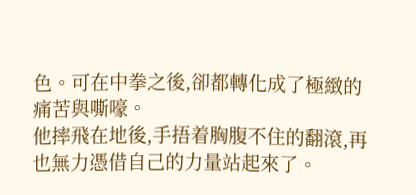色。可在中拳之後,卻都轉化成了極緻的痛苦與嘶嚎。
他摔飛在地後,手捂着胸腹不住的翻滾,再也無力憑借自己的力量站起來了。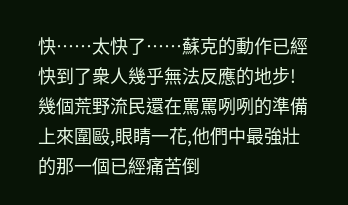快……太快了……蘇克的動作已經快到了衆人幾乎無法反應的地步!
幾個荒野流民還在罵罵咧咧的準備上來圍毆,眼睛一花,他們中最強壯的那一個已經痛苦倒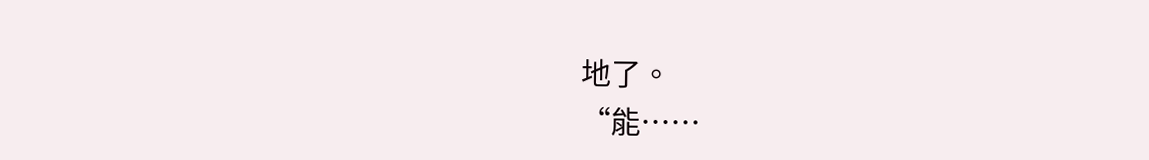地了。
“能……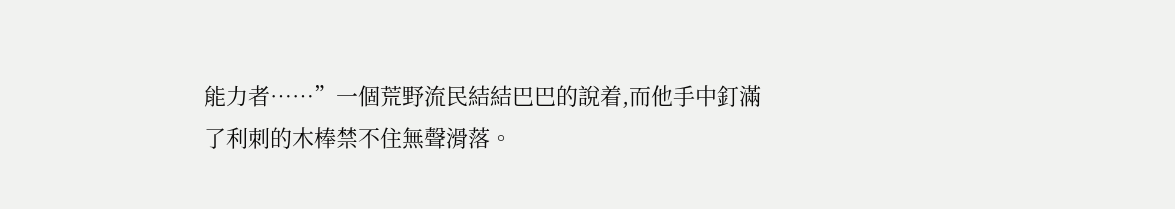能力者……”一個荒野流民結結巴巴的說着,而他手中釘滿了利刺的木棒禁不住無聲滑落。